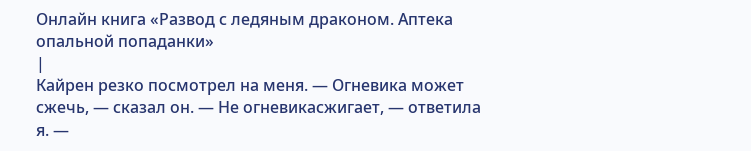Онлайн книга «Развод с ледяным драконом. Аптека опальной попаданки»
|
Кайрен резко посмотрел на меня. — Огневика может сжечь, — сказал он. — Не огневикасжигает, — ответила я. —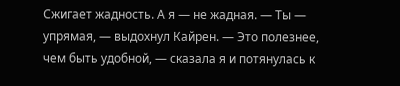Сжигает жадность. А я — не жадная. — Ты — упрямая, — выдохнул Кайрен. — Это полезнее, чем быть удобной, — сказала я и потянулась к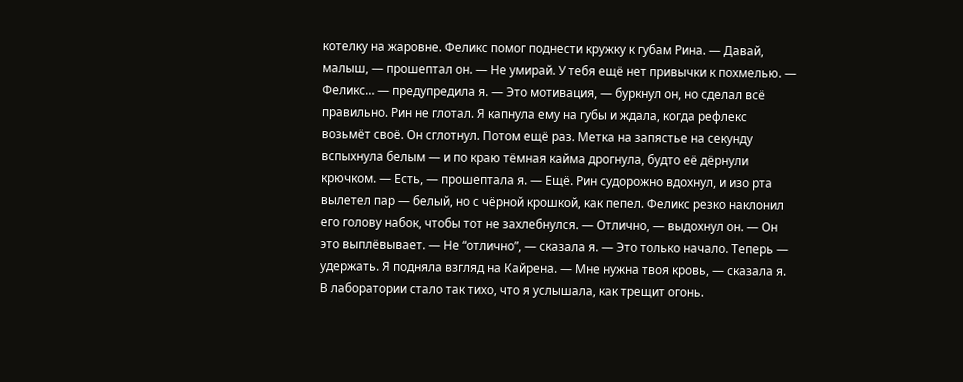котелку на жаровне. Феликс помог поднести кружку к губам Рина. — Давай, малыш, — прошептал он. — Не умирай. У тебя ещё нет привычки к похмелью. — Феликс… — предупредила я. — Это мотивация, — буркнул он, но сделал всё правильно. Рин не глотал. Я капнула ему на губы и ждала, когда рефлекс возьмёт своё. Он сглотнул. Потом ещё раз. Метка на запястье на секунду вспыхнула белым — и по краю тёмная кайма дрогнула, будто её дёрнули крючком. — Есть, — прошептала я. — Ещё. Рин судорожно вдохнул, и изо рта вылетел пар — белый, но с чёрной крошкой, как пепел. Феликс резко наклонил его голову набок, чтобы тот не захлебнулся. — Отлично, — выдохнул он. — Он это выплёвывает. — Не “отлично”, — сказала я. — Это только начало. Теперь — удержать. Я подняла взгляд на Кайрена. — Мне нужна твоя кровь, — сказала я. В лаборатории стало так тихо, что я услышала, как трещит огонь.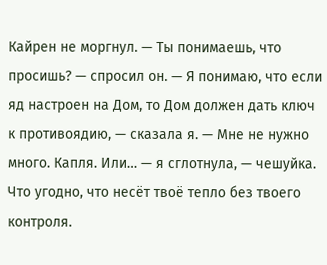Кайрен не моргнул. — Ты понимаешь, что просишь? — спросил он. — Я понимаю, что если яд настроен на Дом, то Дом должен дать ключ к противоядию, — сказала я. — Мне не нужно много. Капля. Или… — я сглотнула, — чешуйка. Что угодно, что несёт твоё тепло без твоего контроля.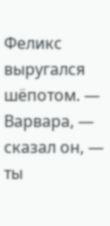Феликс выругался шёпотом. — Варвара, — сказал он, — ты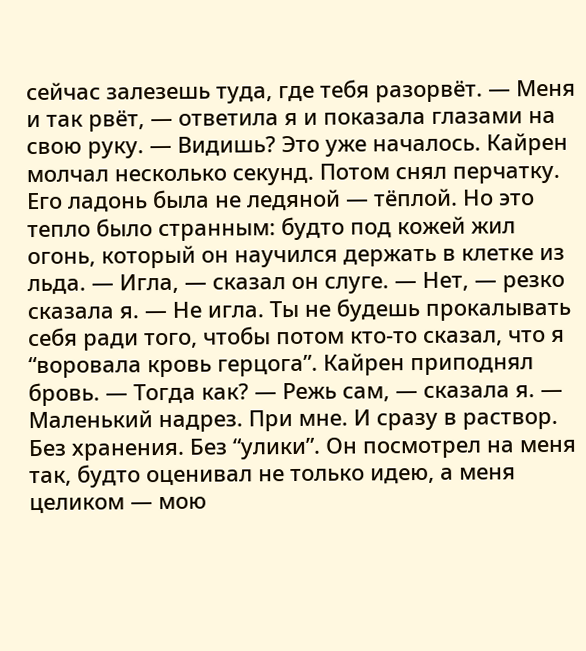сейчас залезешь туда, где тебя разорвёт. — Меня и так рвёт, — ответила я и показала глазами на свою руку. — Видишь? Это уже началось. Кайрен молчал несколько секунд. Потом снял перчатку. Его ладонь была не ледяной — тёплой. Но это тепло было странным: будто под кожей жил огонь, который он научился держать в клетке из льда. — Игла, — сказал он слуге. — Нет, — резко сказала я. — Не игла. Ты не будешь прокалывать себя ради того, чтобы потом кто-то сказал, что я “воровала кровь герцога”. Кайрен приподнял бровь. — Тогда как? — Режь сам, — сказала я. — Маленький надрез. При мне. И сразу в раствор. Без хранения. Без “улики”. Он посмотрел на меня так, будто оценивал не только идею, а меня целиком — мою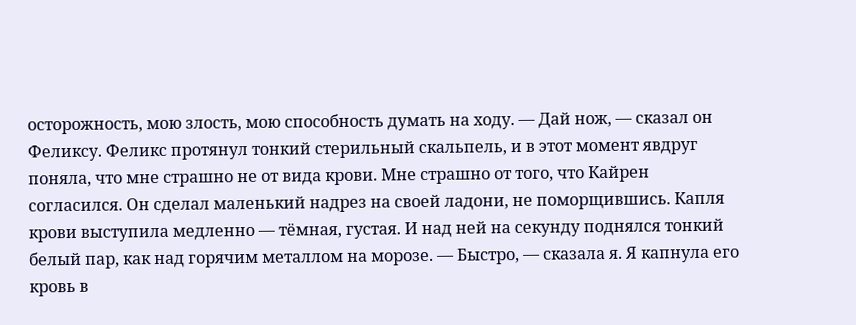осторожность, мою злость, мою способность думать на ходу. — Дай нож, — сказал он Феликсу. Феликс протянул тонкий стерильный скальпель, и в этот момент явдруг поняла, что мне страшно не от вида крови. Мне страшно от того, что Кайрен согласился. Он сделал маленький надрез на своей ладони, не поморщившись. Капля крови выступила медленно — тёмная, густая. И над ней на секунду поднялся тонкий белый пар, как над горячим металлом на морозе. — Быстро, — сказала я. Я капнула его кровь в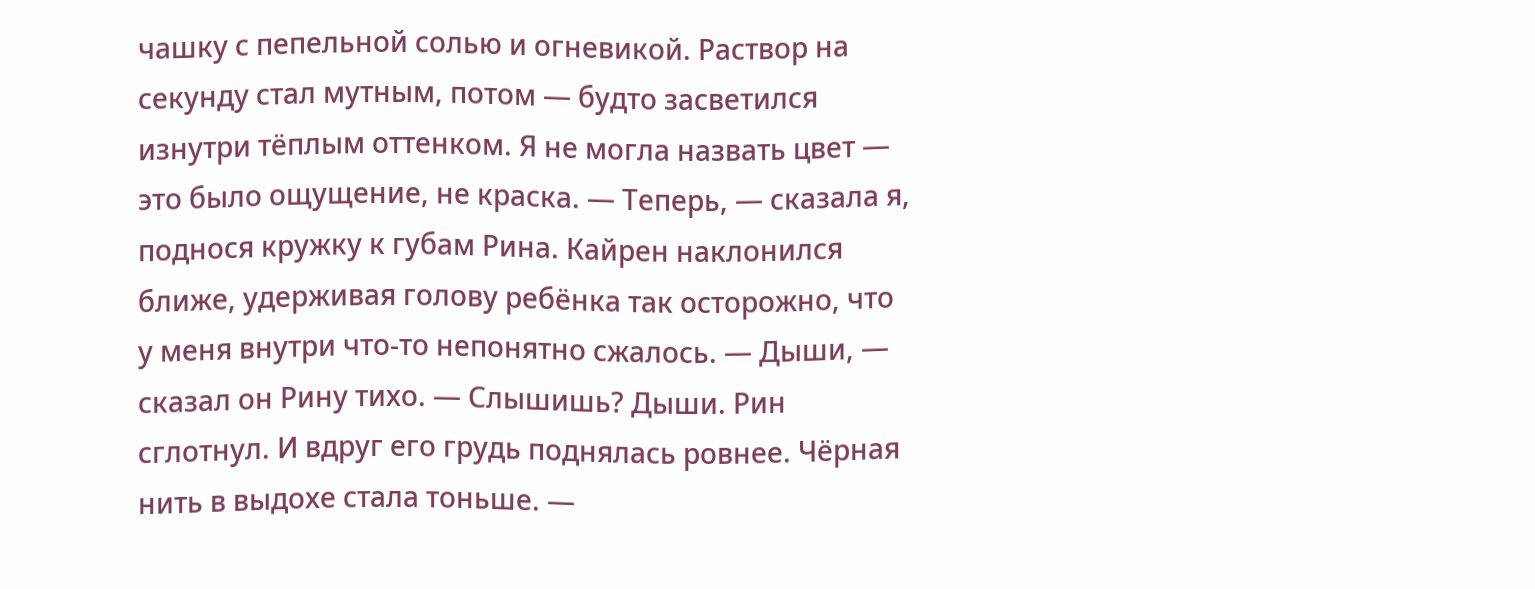чашку с пепельной солью и огневикой. Раствор на секунду стал мутным, потом — будто засветился изнутри тёплым оттенком. Я не могла назвать цвет — это было ощущение, не краска. — Теперь, — сказала я, поднося кружку к губам Рина. Кайрен наклонился ближе, удерживая голову ребёнка так осторожно, что у меня внутри что-то непонятно сжалось. — Дыши, — сказал он Рину тихо. — Слышишь? Дыши. Рин сглотнул. И вдруг его грудь поднялась ровнее. Чёрная нить в выдохе стала тоньше. —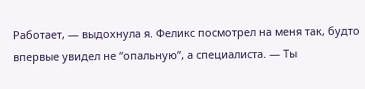Работает, — выдохнула я. Феликс посмотрел на меня так, будто впервые увидел не “опальную”, а специалиста. — Ты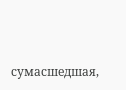сумасшедшая,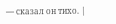— сказал он тихо. |